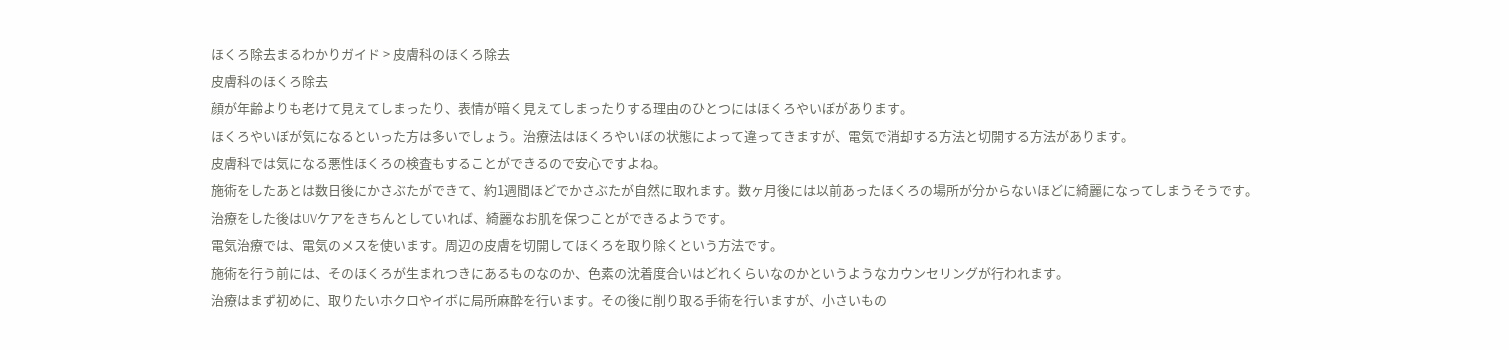ほくろ除去まるわかりガイド > 皮膚科のほくろ除去
皮膚科のほくろ除去
顔が年齢よりも老けて見えてしまったり、表情が暗く見えてしまったりする理由のひとつにはほくろやいぼがあります。
ほくろやいぼが気になるといった方は多いでしょう。治療法はほくろやいぼの状態によって違ってきますが、電気で消却する方法と切開する方法があります。
皮膚科では気になる悪性ほくろの検査もすることができるので安心ですよね。
施術をしたあとは数日後にかさぶたができて、約1週間ほどでかさぶたが自然に取れます。数ヶ月後には以前あったほくろの場所が分からないほどに綺麗になってしまうそうです。
治療をした後はUVケアをきちんとしていれば、綺麗なお肌を保つことができるようです。
電気治療では、電気のメスを使います。周辺の皮膚を切開してほくろを取り除くという方法です。
施術を行う前には、そのほくろが生まれつきにあるものなのか、色素の沈着度合いはどれくらいなのかというようなカウンセリングが行われます。
治療はまず初めに、取りたいホクロやイボに局所麻酔を行います。その後に削り取る手術を行いますが、小さいもの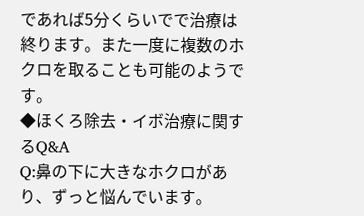であれば5分くらいでで治療は終ります。また一度に複数のホクロを取ることも可能のようです。
◆ほくろ除去・イボ治療に関するQ&A
Q:鼻の下に大きなホクロがあり、ずっと悩んでいます。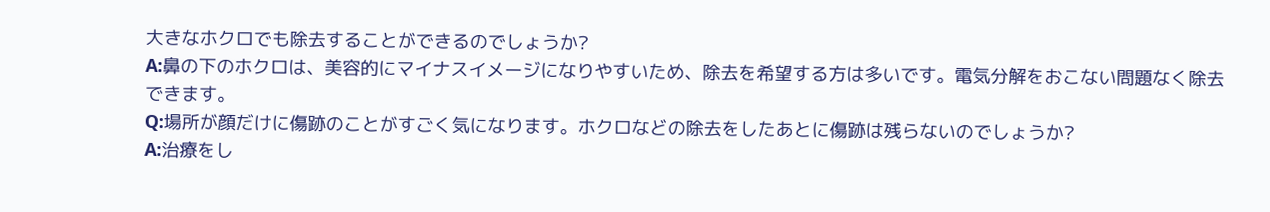大きなホクロでも除去することができるのでしょうか?
A:鼻の下のホクロは、美容的にマイナスイメージになりやすいため、除去を希望する方は多いです。電気分解をおこない問題なく除去できます。
Q:場所が顔だけに傷跡のことがすごく気になります。ホクロなどの除去をしたあとに傷跡は残らないのでしょうか?
A:治療をし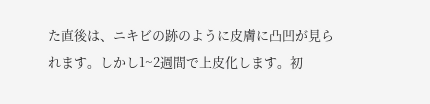た直後は、ニキビの跡のように皮膚に凸凹が見られます。しかし1~2週間で上皮化します。初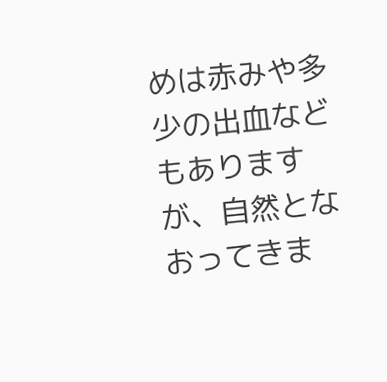めは赤みや多少の出血などもありますが、自然となおってきま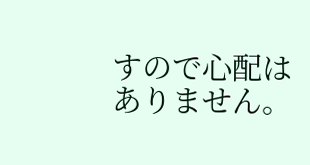すので心配はありません。